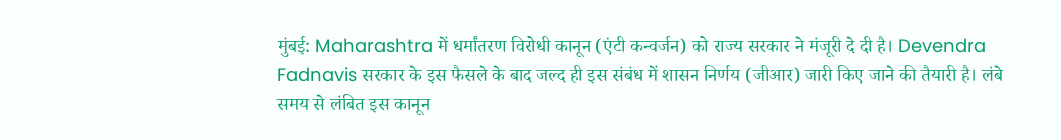मुंबई: Maharashtra में धर्मांतरण विरोधी कानून (एंटी कन्वर्जन) को राज्य सरकार ने मंजूरी दे दी है। Devendra Fadnavis सरकार के इस फैसले के बाद जल्द ही इस संबंध में शासन निर्णय (जीआर) जारी किए जाने की तैयारी है। लंबे समय से लंबित इस कानून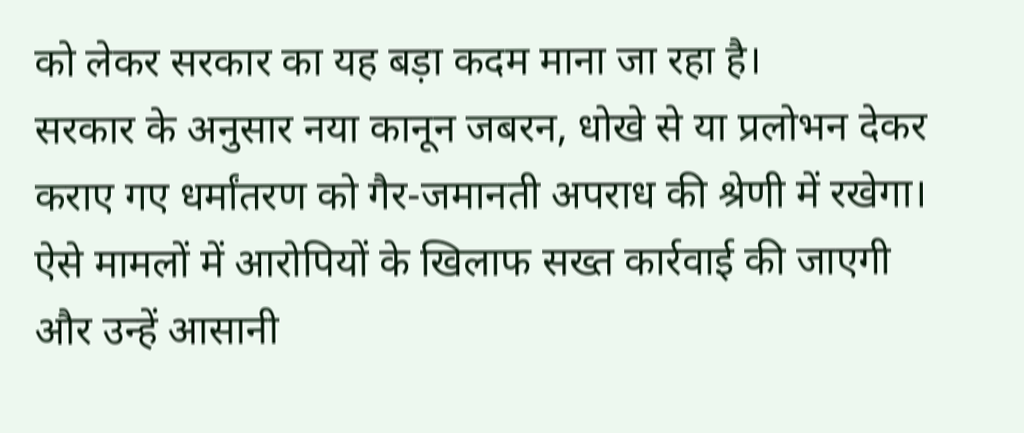को लेकर सरकार का यह बड़ा कदम माना जा रहा है।
सरकार के अनुसार नया कानून जबरन, धोखे से या प्रलोभन देकर कराए गए धर्मांतरण को गैर-जमानती अपराध की श्रेणी में रखेगा। ऐसे मामलों में आरोपियों के खिलाफ सख्त कार्रवाई की जाएगी और उन्हें आसानी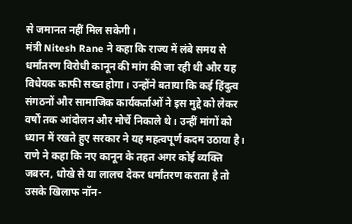से जमानत नहीं मिल सकेगी।
मंत्री Nitesh Rane ने कहा कि राज्य में लंबे समय से धर्मांतरण विरोधी कानून की मांग की जा रही थी और यह विधेयक काफी सख्त होगा। उन्होंने बताया कि कई हिंदुत्व संगठनों और सामाजिक कार्यकर्ताओं ने इस मुद्दे को लेकर वर्षों तक आंदोलन और मोर्चे निकाले थे। उन्हीं मांगों को ध्यान में रखते हुए सरकार ने यह महत्वपूर्ण कदम उठाया है।
राणे ने कहा कि नए कानून के तहत अगर कोई व्यक्ति जबरन, धोखे से या लालच देकर धर्मांतरण कराता है तो उसके खिलाफ नॉन-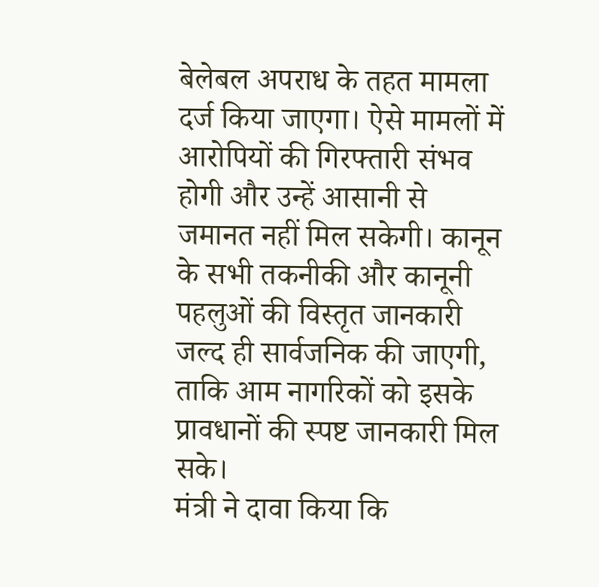बेलेबल अपराध के तहत मामला दर्ज किया जाएगा। ऐसे मामलों में आरोपियों की गिरफ्तारी संभव होगी और उन्हें आसानी से जमानत नहीं मिल सकेगी। कानून के सभी तकनीकी और कानूनी पहलुओं की विस्तृत जानकारी जल्द ही सार्वजनिक की जाएगी, ताकि आम नागरिकों को इसके प्रावधानों की स्पष्ट जानकारी मिल सके।
मंत्री ने दावा किया कि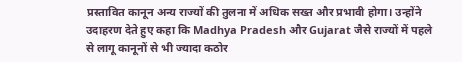प्रस्तावित कानून अन्य राज्यों की तुलना में अधिक सख्त और प्रभावी होगा। उन्होंने उदाहरण देते हुए कहा कि Madhya Pradesh और Gujarat जैसे राज्यों में पहले से लागू कानूनों से भी ज्यादा कठोर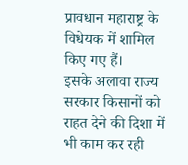प्रावधान महाराष्ट्र के विधेयक में शामिल किए गए हैं।
इसके अलावा राज्य सरकार किसानों को राहत देने की दिशा में भी काम कर रही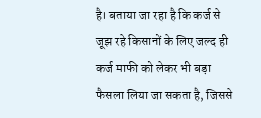है। बताया जा रहा है कि कर्ज से जूझ रहे किसानों के लिए जल्द ही कर्ज माफी को लेकर भी बड़ा फैसला लिया जा सकता है, जिससे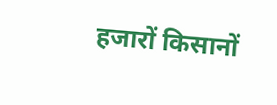हजारों किसानों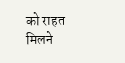को राहत मिलने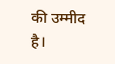की उम्मीद है।